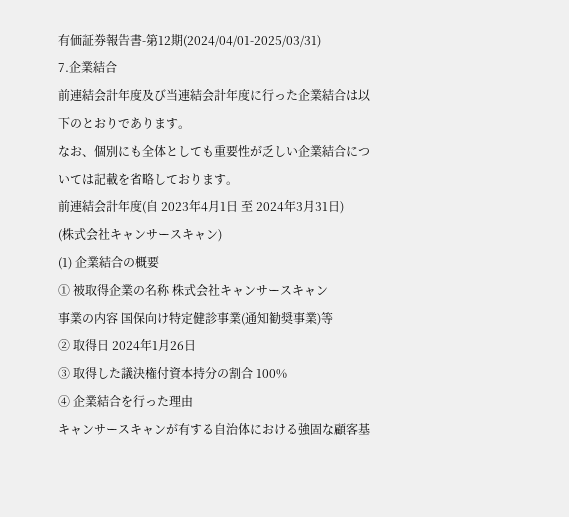有価証券報告書-第12期(2024/04/01-2025/03/31)
7.企業結合
前連結会計年度及び当連結会計年度に行った企業結合は以下のとおりであります。
なお、個別にも全体としても重要性が乏しい企業結合については記載を省略しております。
前連結会計年度(自 2023年4月1日 至 2024年3月31日)
(株式会社キャンサースキャン)
(1) 企業結合の概要
① 被取得企業の名称 株式会社キャンサースキャン
事業の内容 国保向け特定健診事業(通知勧奨事業)等
② 取得日 2024年1月26日
③ 取得した議決権付資本持分の割合 100%
④ 企業結合を行った理由
キャンサースキャンが有する自治体における強固な顧客基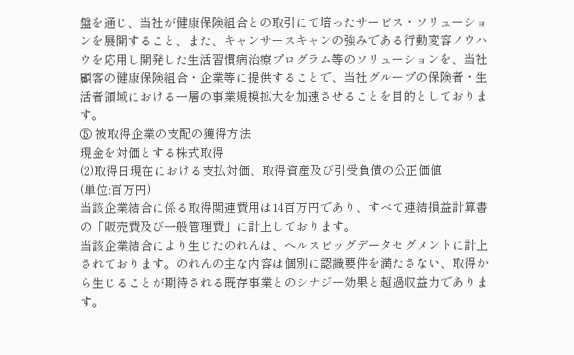盤を通じ、当社が健康保険組合との取引にて培ったサービス・ソリューションを展開すること、また、キャンサースキャンの強みである行動変容ノウハウを応用し開発した生活習慣病治療プログラム等のソリューションを、当社顧客の健康保険組合・企業等に提供することで、当社グループの保険者・生活者領域における一層の事業規模拡大を加速させることを目的としております。
⑤ 被取得企業の支配の獲得方法
現金を対価とする株式取得
(2)取得日現在における支払対価、取得資産及び引受負債の公正価値
(単位:百万円)
当該企業結合に係る取得関連費用は14百万円であり、すべて連結損益計算書の「販売費及び一般管理費」に計上しております。
当該企業結合により生じたのれんは、ヘルスビッグデータセグメントに計上されております。のれんの主な内容は個別に認識要件を満たさない、取得から生じることが期待される既存事業とのシナジー効果と超過収益力であります。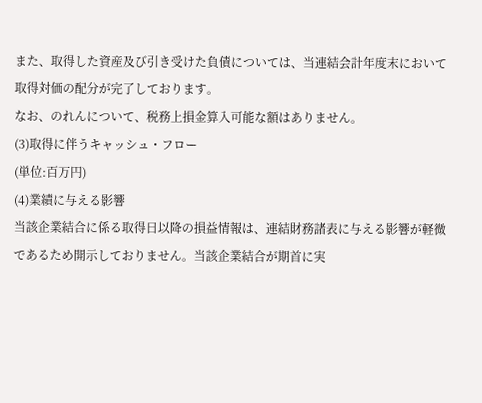また、取得した資産及び引き受けた負債については、当連結会計年度末において取得対価の配分が完了しております。
なお、のれんについて、税務上損金算入可能な額はありません。
(3)取得に伴うキャッシュ・フロー
(単位:百万円)
(4)業績に与える影響
当該企業結合に係る取得日以降の損益情報は、連結財務諸表に与える影響が軽微であるため開示しておりません。当該企業結合が期首に実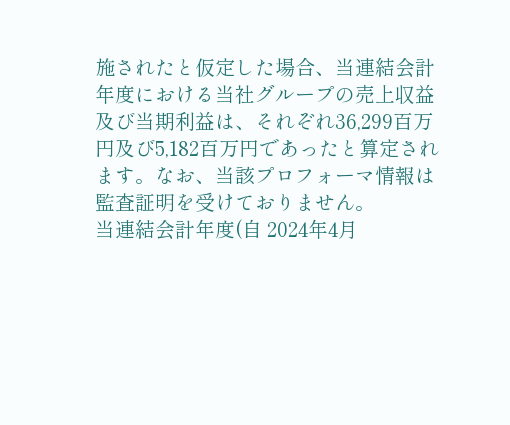施されたと仮定した場合、当連結会計年度における当社グループの売上収益及び当期利益は、それぞれ36,299百万円及び5,182百万円であったと算定されます。なお、当該プロフォーマ情報は監査証明を受けておりません。
当連結会計年度(自 2024年4月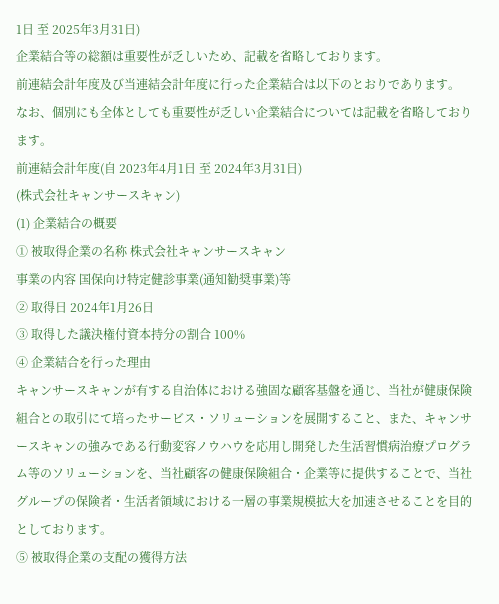1日 至 2025年3月31日)
企業結合等の総額は重要性が乏しいため、記載を省略しております。
前連結会計年度及び当連結会計年度に行った企業結合は以下のとおりであります。
なお、個別にも全体としても重要性が乏しい企業結合については記載を省略しております。
前連結会計年度(自 2023年4月1日 至 2024年3月31日)
(株式会社キャンサースキャン)
(1) 企業結合の概要
① 被取得企業の名称 株式会社キャンサースキャン
事業の内容 国保向け特定健診事業(通知勧奨事業)等
② 取得日 2024年1月26日
③ 取得した議決権付資本持分の割合 100%
④ 企業結合を行った理由
キャンサースキャンが有する自治体における強固な顧客基盤を通じ、当社が健康保険組合との取引にて培ったサービス・ソリューションを展開すること、また、キャンサースキャンの強みである行動変容ノウハウを応用し開発した生活習慣病治療プログラム等のソリューションを、当社顧客の健康保険組合・企業等に提供することで、当社グループの保険者・生活者領域における一層の事業規模拡大を加速させることを目的としております。
⑤ 被取得企業の支配の獲得方法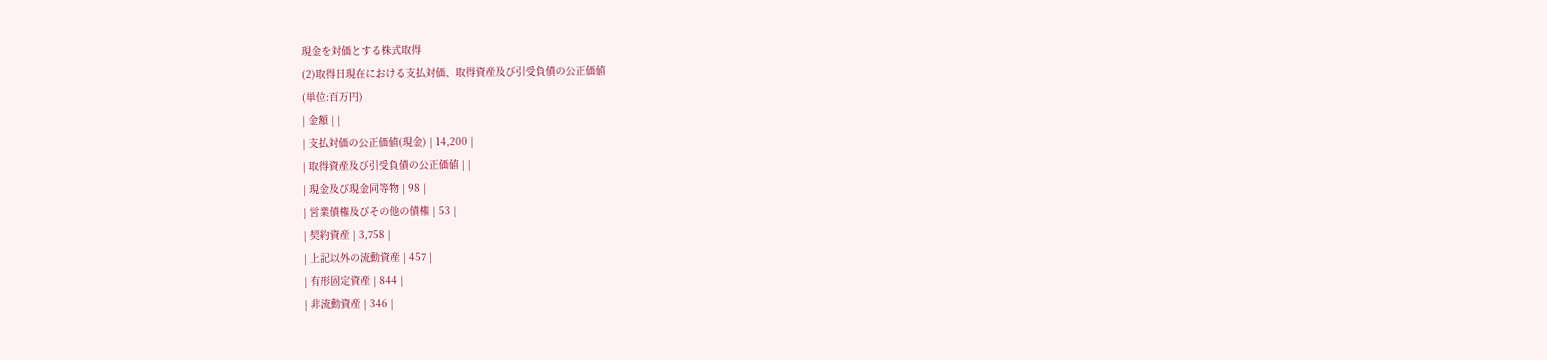現金を対価とする株式取得
(2)取得日現在における支払対価、取得資産及び引受負債の公正価値
(単位:百万円)
| 金額 | |
| 支払対価の公正価値(現金) | 14,200 |
| 取得資産及び引受負債の公正価値 | |
| 現金及び現金同等物 | 98 |
| 営業債権及びその他の債権 | 53 |
| 契約資産 | 3,758 |
| 上記以外の流動資産 | 457 |
| 有形固定資産 | 844 |
| 非流動資産 | 346 |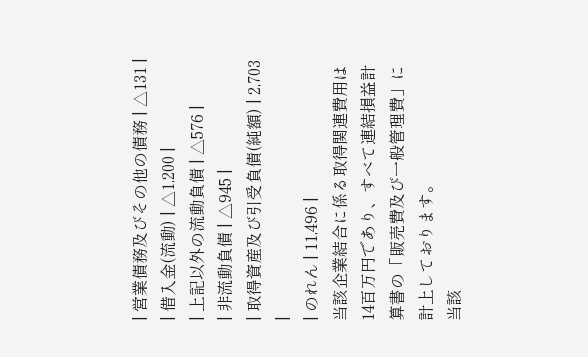| 営業債務及びその他の債務 | △131 |
| 借入金(流動) | △1,200 |
| 上記以外の流動負債 | △576 |
| 非流動負債 | △945 |
| 取得資産及び引受負債(純額) | 2,703 |
| のれん | 11,496 |
当該企業結合に係る取得関連費用は14百万円であり、すべて連結損益計算書の「販売費及び一般管理費」に計上しております。
当該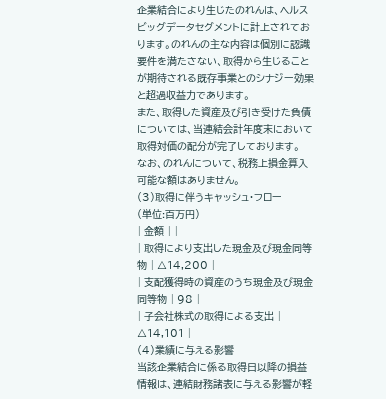企業結合により生じたのれんは、ヘルスビッグデータセグメントに計上されております。のれんの主な内容は個別に認識要件を満たさない、取得から生じることが期待される既存事業とのシナジー効果と超過収益力であります。
また、取得した資産及び引き受けた負債については、当連結会計年度末において取得対価の配分が完了しております。
なお、のれんについて、税務上損金算入可能な額はありません。
(3)取得に伴うキャッシュ・フロー
(単位:百万円)
| 金額 | |
| 取得により支出した現金及び現金同等物 | △14,200 |
| 支配獲得時の資産のうち現金及び現金同等物 | 98 |
| 子会社株式の取得による支出 | △14,101 |
(4)業績に与える影響
当該企業結合に係る取得日以降の損益情報は、連結財務諸表に与える影響が軽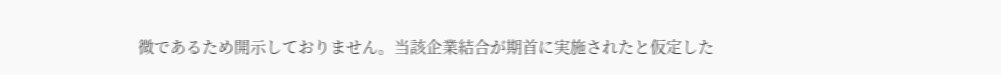微であるため開示しておりません。当該企業結合が期首に実施されたと仮定した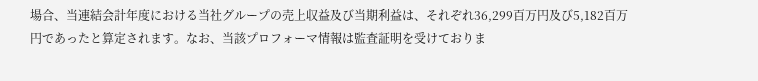場合、当連結会計年度における当社グループの売上収益及び当期利益は、それぞれ36,299百万円及び5,182百万円であったと算定されます。なお、当該プロフォーマ情報は監査証明を受けておりま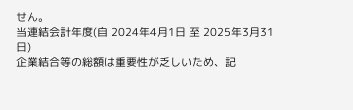せん。
当連結会計年度(自 2024年4月1日 至 2025年3月31日)
企業結合等の総額は重要性が乏しいため、記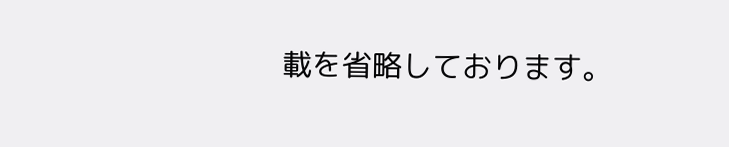載を省略しております。